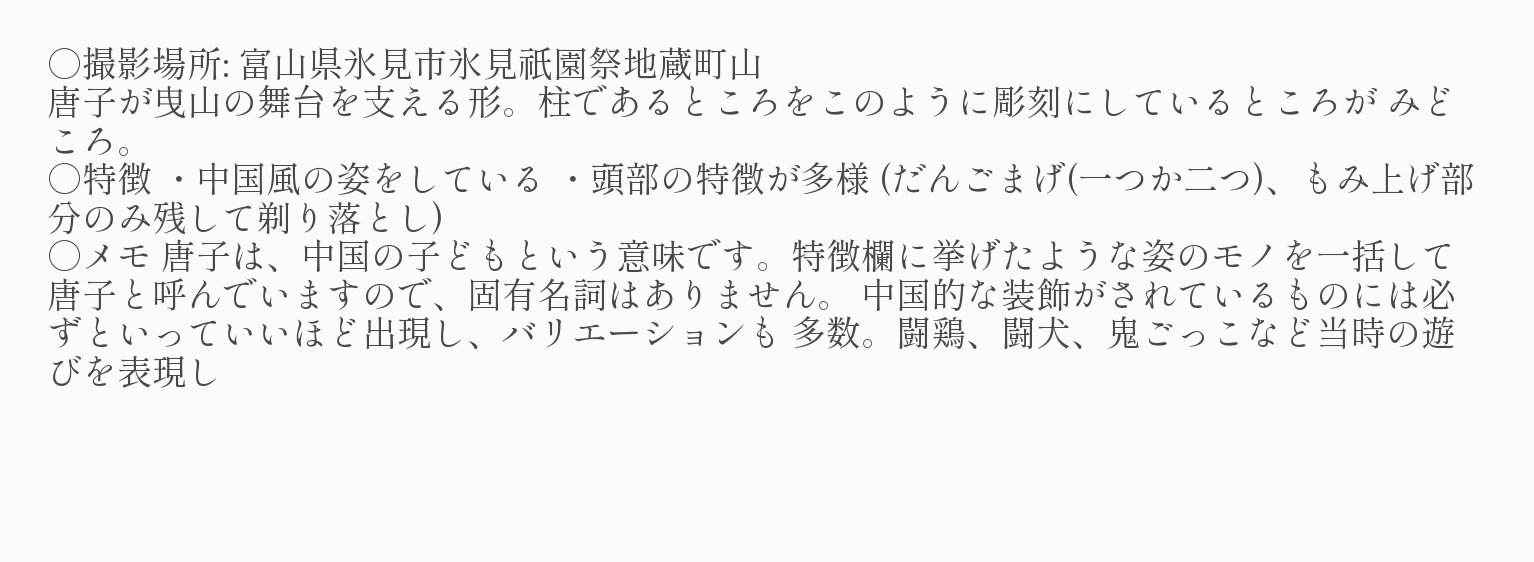○撮影場所: 富山県氷見市氷見祇園祭地蔵町山
唐子が曳山の舞台を支える形。柱であるところをこのように彫刻にしているところが みどころ。
○特徴 ・中国風の姿をしている ・頭部の特徴が多様 (だんごまげ(一つか二つ)、もみ上げ部分のみ残して剃り落とし)
○メモ 唐子は、中国の子どもという意味です。特徴欄に挙げたような姿のモノを一括して 唐子と呼んでいますので、固有名詞はありません。 中国的な装飾がされているものには必ずといっていいほど出現し、バリエーションも 多数。闘鶏、闘犬、鬼ごっこなど当時の遊びを表現し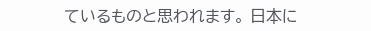ているものと思われます。 日本に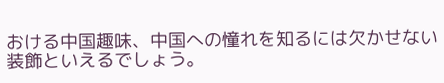おける中国趣味、中国への憧れを知るには欠かせない装飾といえるでしょう。